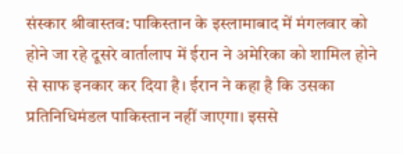संस्कार श्रीवास्तव: पाकिस्तान के इस्लामाबाद में मंगलवार को होने जा रहे दूसरे वार्तालाप में ईरान ने अमेरिका को शामिल होने से साफ इनकार कर दिया है। ईरान ने कहा है कि उसका प्रतिनिधिमंडल पाकिस्तान नहीं जाएगा। इससे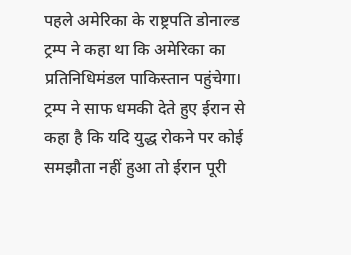पहले अमेरिका के राष्ट्रपति डोनाल्ड ट्रम्प ने कहा था कि अमेरिका का प्रतिनिधिमंडल पाकिस्तान पहुंचेगा।
ट्रम्प ने साफ धमकी देते हुए ईरान से कहा है कि यदि युद्ध रोकने पर कोई समझौता नहीं हुआ तो ईरान पूरी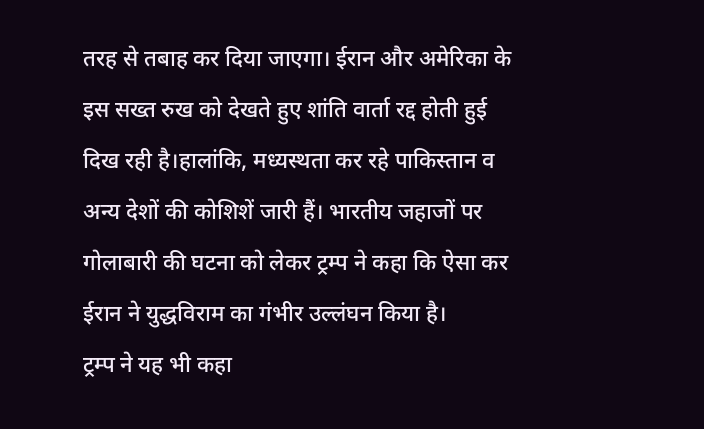तरह से तबाह कर दिया जाएगा। ईरान और अमेरिका के इस सख्त रुख को देखते हुए शांति वार्ता रद्द होती हुई दिख रही है।हालांकि, मध्यस्थता कर रहे पाकिस्तान व अन्य देशों की कोशिशें जारी हैं। भारतीय जहाजों पर गोलाबारी की घटना को लेकर ट्रम्प ने कहा कि ऐसा कर ईरान ने युद्धविराम का गंभीर उल्लंघन किया है।
ट्रम्प ने यह भी कहा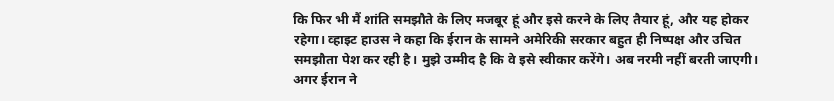कि फिर भी मैं शांति समझौते के लिए मजबूर हूं और इसे करने के लिए तैयार हूं, और यह होकर रहेगा। व्हाइट हाउस ने कहा कि ईरान के सामने अमेरिकी सरकार बहुत ही निष्पक्ष और उचित समझौता पेश कर रही है। मुझे उम्मीद है कि वे इसे स्वीकार करेंगे। अब नरमी नहीं बरती जाएगी। अगर ईरान ने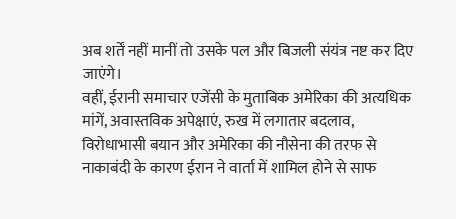अब शर्तें नहीं मानीं तो उसके पल और बिजली संयंत्र नष्ट कर दिए जाएंगे।
वहीं, ईरानी समाचार एजेंसी के मुताबिक अमेरिका की अत्यधिक मांगें, अवास्तविक अपेक्षाएं, रुख में लगातार बदलाव, विरोधाभासी बयान और अमेरिका की नौसेना की तरफ से नाकाबंदी के कारण ईरान ने वार्ता में शामिल होने से साफ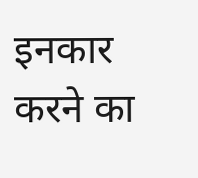इनकार करने का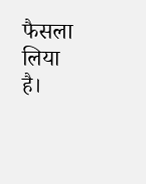फैसला लिया है।